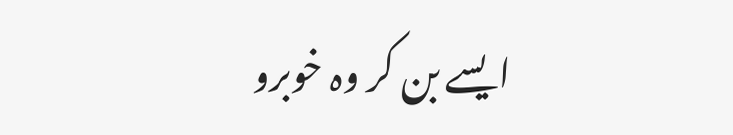ایسے بن کر وہ خوبرو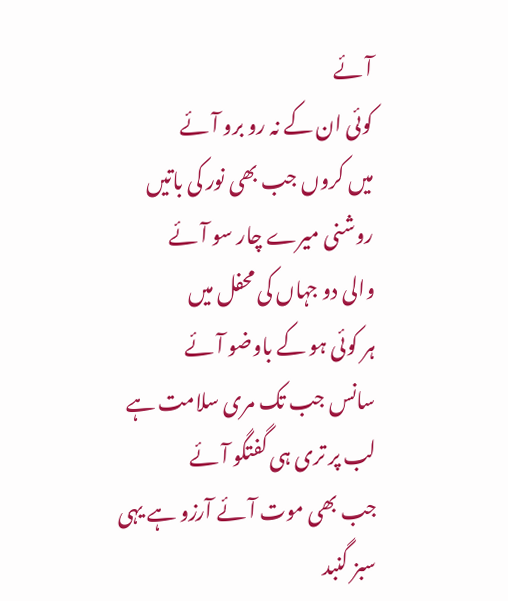آئے
کوئی ان کے نہ رو برو آئے
میں کروں جب بھی نور کی باتیں
روشنی میرے چار سو آئے
والی دو جہاں کی محفل میں
ہر کوئی ہو کے باوضو آئے
سانس جب تک مری سلامت ہے
لب پر تری ہی گفتگو آئے
جب بھی موت آئے آرزو ہے یہی
سبز گنبد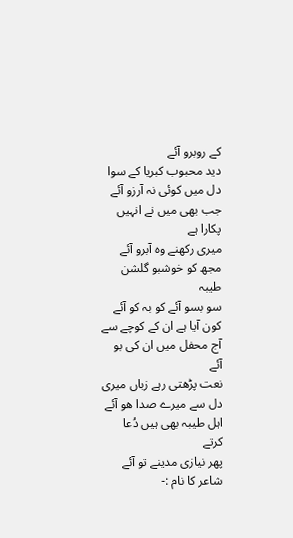کے روبرو آئے
دید محبوب کبریا کے سوا
دل میں کوئی نہ آرزو آئے
جب بھی میں نے انہیں پکارا ہے
میری رکھنے وہ آبرو آئے
مجھ کو خوشبو گلشن طیبہ
سو بسو آئے کو بہ کو آئے
کون آیا ہے ان کے کوچے سے
آج محفل میں ان کی بو آئے
نعت پڑھتی رہے زباں میری
دل سے میرے صدا ھو آئے
اہل طیبہ بھی ہیں دُعا کرتے
پھر نیازی مدینے تو آئے
شاعر کا نام :-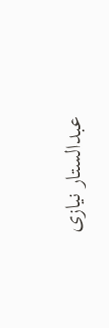عبدالستار نیازی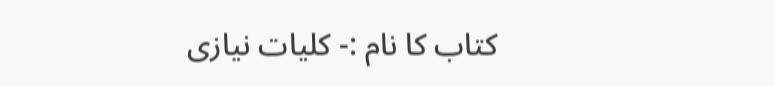کتاب کا نام :- کلیات نیازی